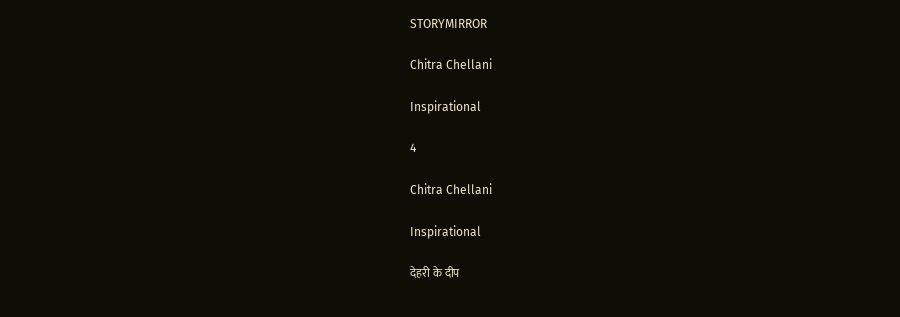STORYMIRROR

Chitra Chellani

Inspirational

4

Chitra Chellani

Inspirational

देहरी के दीप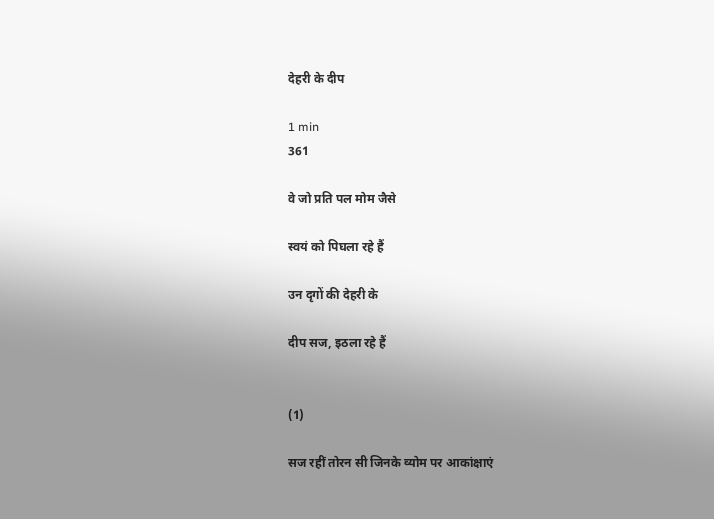देहरी के दीप

1 min
361

वे जो प्रति पल मोम जैसे

स्वयं को पिघला रहे हैं

उन दृगों की देहरी के

दीप सज, इठला रहे हैं


(1)

सज रहीं तोरन सी जिनके व्योम पर आकांक्षाएं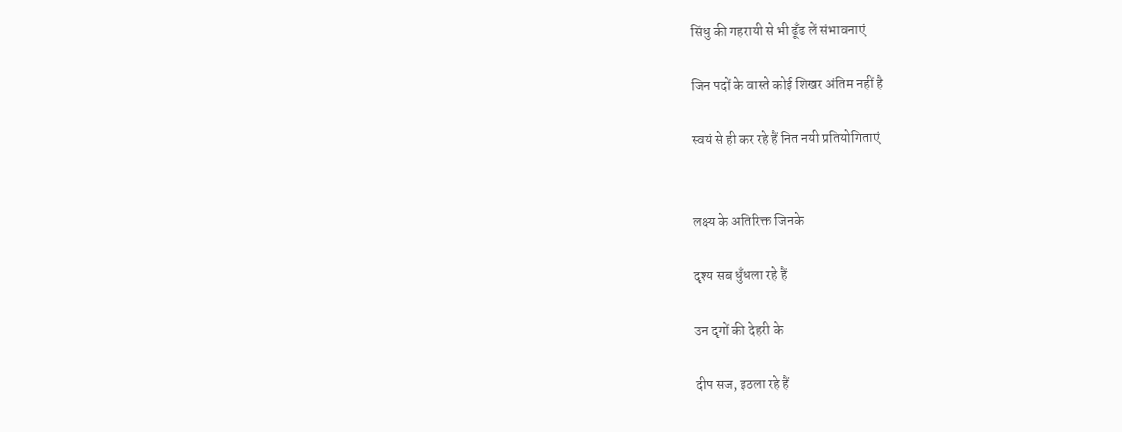सिंधु की गहरायी से भी ढूँढ लें संभावनाएं

जिन पदों के वास्ते कोई शिखर अंतिम नहीं है

स्वयं से ही कर रहे हैं नित नयी प्रतियोगिताएं


लक्ष्य के अतिरिक्त जिनके

दृश्य सब धुँधला रहे हैं

उन दृगों की देहरी के

दीप सज, इठला रहे हैं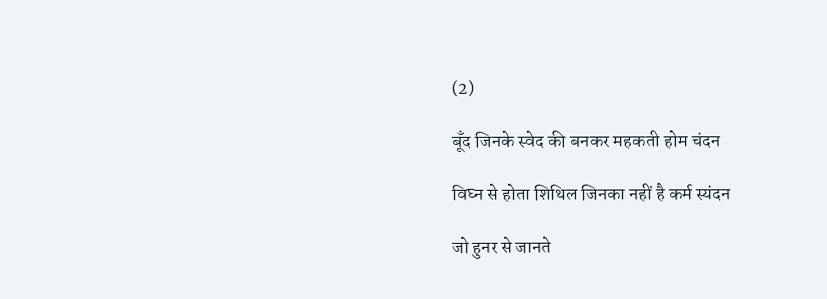(2)

बूँद जिनके स्वेद की बनकर महकती होम चंदन

विघ्न से होता शिथिल जिनका नहीं है कर्म स्यंदन

जो हुनर से जानते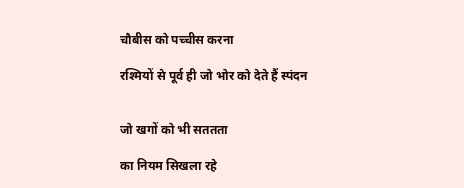चौबीस को पच्चीस करना

रश्मियों से पूर्व ही जो भोर को देते हैं स्पंदन


जो खगों को भी सततता

का नियम सिखला रहे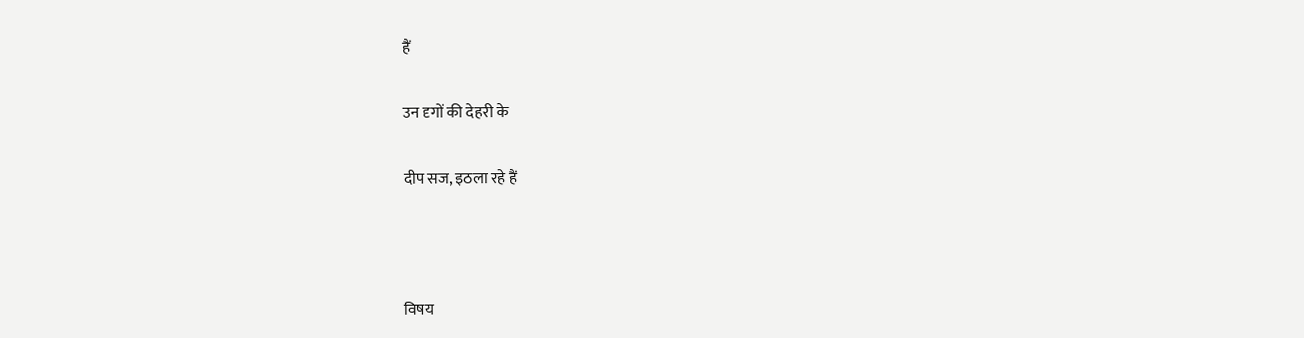हैं

उन दृगों की देहरी के

दीप सज, इठला रहे हैं



विषय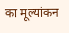का मूल्यांकन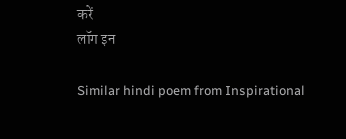करें
लॉग इन

Similar hindi poem from Inspirational